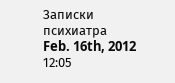Записки психиатра
Feb. 16th, 2012 12:05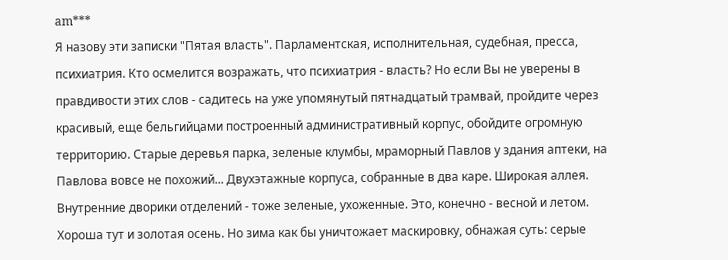am***
Я назову эти записки "Пятая власть". Парламентская, исполнительная, судебная, пресса, психиатрия. Кто осмелится возражать, что психиатрия - власть? Но если Вы не уверены в правдивости этих слов - садитесь на уже упомянутый пятнадцатый трамвай, пройдите через красивый, еще бельгийцами построенный административный корпус, обойдите огромную территорию. Старые деревья парка, зеленые клумбы, мраморный Павлов у здания аптеки, на Павлова вовсе не похожий... Двухэтажные корпуса, собранные в два каре. Широкая аллея. Внутренние дворики отделений - тоже зеленые, ухоженные. Это, конечно - весной и летом. Хороша тут и золотая осень. Но зима как бы уничтожает маскировку, обнажая суть: серые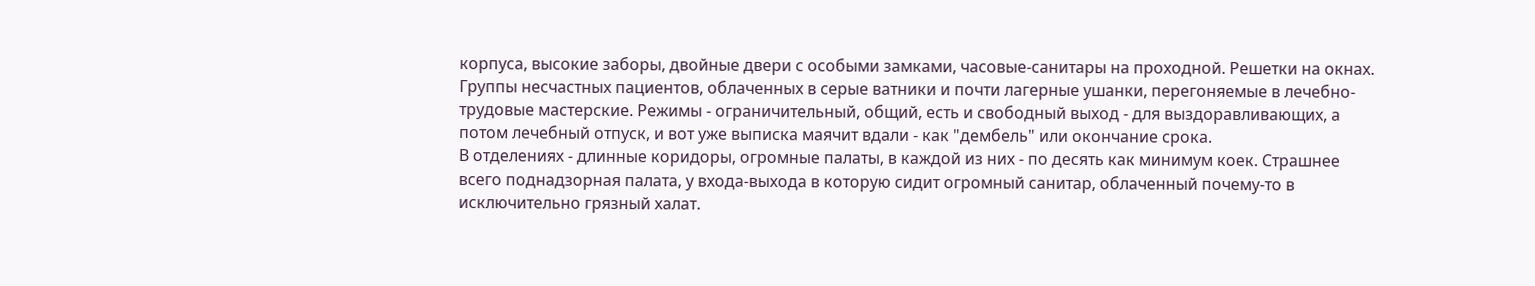корпуса, высокие заборы, двойные двери с особыми замками, часовые-санитары на проходной. Решетки на окнах.
Группы несчастных пациентов, облаченных в серые ватники и почти лагерные ушанки, перегоняемые в лечебно-трудовые мастерские. Режимы - ограничительный, общий, есть и свободный выход - для выздоравливающих, а потом лечебный отпуск, и вот уже выписка маячит вдали - как "дембель" или окончание срока.
В отделениях - длинные коридоры, огромные палаты, в каждой из них - по десять как минимум коек. Страшнее всего поднадзорная палата, у входа-выхода в которую сидит огромный санитар, облаченный почему-то в исключительно грязный халат.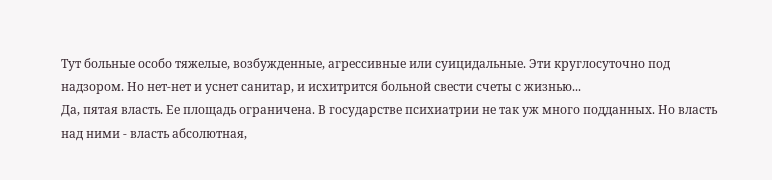Тут больные особо тяжелые, возбужденные, агрессивные или суицидальные. Эти круглосуточно под надзором. Но нет-нет и уснет санитар, и исхитрится больной свести счеты с жизнью...
Да, пятая власть. Ее площадь ограничена. В государстве психиатрии не так уж много подданных. Но власть над ними - власть абсолютная,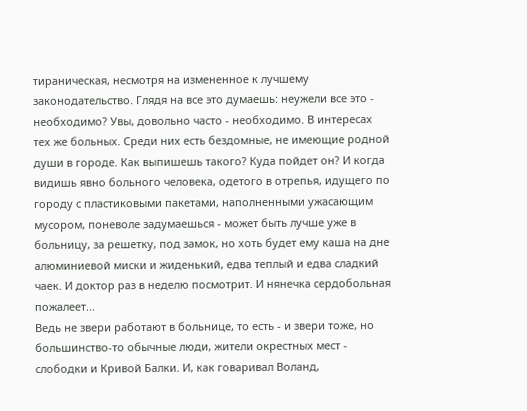тираническая, несмотря на измененное к лучшему законодательство. Глядя на все это думаешь: неужели все это - необходимо? Увы, довольно часто - необходимо. В интересах тех же больных. Среди них есть бездомные, не имеющие родной души в городе. Как выпишешь такого? Куда пойдет он? И когда видишь явно больного человека, одетого в отрепья, идущего по городу с пластиковыми пакетами, наполненными ужасающим мусором, поневоле задумаешься - может быть лучше уже в больницу, за решетку, под замок, но хоть будет ему каша на дне алюминиевой миски и жиденький, едва теплый и едва сладкий чаек. И доктор раз в неделю посмотрит. И нянечка сердобольная пожалеет...
Ведь не звери работают в больнице, то есть - и звери тоже, но большинство-то обычные люди, жители окрестных мест - слободки и Кривой Балки. И, как говаривал Воланд,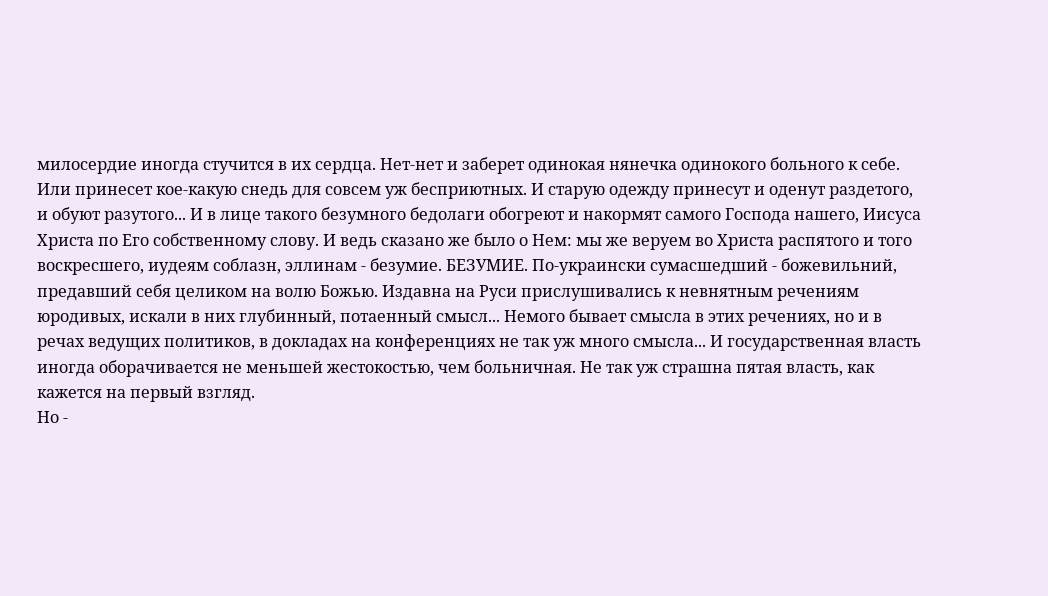милосердие иногда стучится в их сердца. Нет-нет и заберет одинокая нянечка одинокого больного к себе. Или принесет кое-какую снедь для совсем уж бесприютных. И старую одежду принесут и оденут раздетого, и обуют разутого... И в лице такого безумного бедолаги обогреют и накормят самого Господа нашего, Иисуса Христа по Его собственному слову. И ведь сказано же было о Нем: мы же веруем во Христа распятого и того воскресшего, иудеям соблазн, эллинам - безумие. БЕЗУМИЕ. По-украински сумасшедший - божевильний, предавший себя целиком на волю Божью. Издавна на Руси прислушивались к невнятным речениям юродивых, искали в них глубинный, потаенный смысл... Немого бывает смысла в этих речениях, но и в речах ведущих политиков, в докладах на конференциях не так уж много смысла... И государственная власть иногда оборачивается не меньшей жестокостью, чем больничная. Не так уж страшна пятая власть, как кажется на первый взгляд.
Но -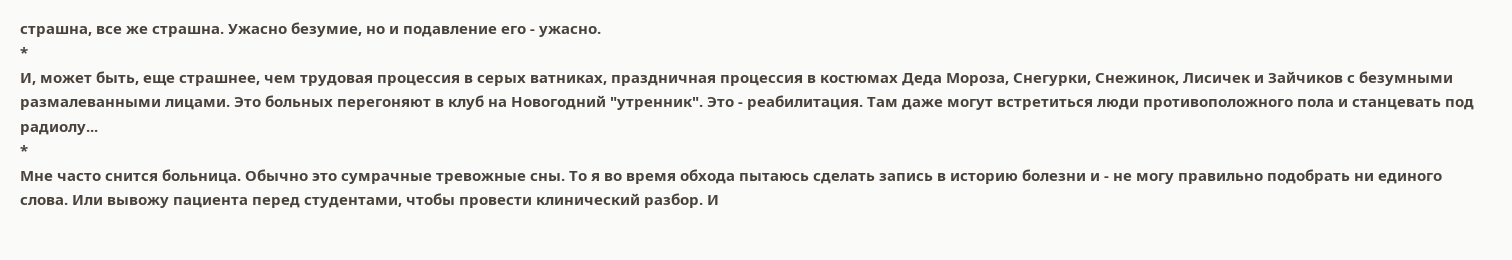страшна, все же страшна. Ужасно безумие, но и подавление его - ужасно.
*
И, может быть, еще страшнее, чем трудовая процессия в серых ватниках, праздничная процессия в костюмах Деда Мороза, Снегурки, Снежинок, Лисичек и Зайчиков с безумными размалеванными лицами. Это больных перегоняют в клуб на Новогодний "утренник". Это - реабилитация. Там даже могут встретиться люди противоположного пола и станцевать под радиолу...
*
Мне часто снится больница. Обычно это сумрачные тревожные сны. То я во время обхода пытаюсь сделать запись в историю болезни и - не могу правильно подобрать ни единого слова. Или вывожу пациента перед студентами, чтобы провести клинический разбор. И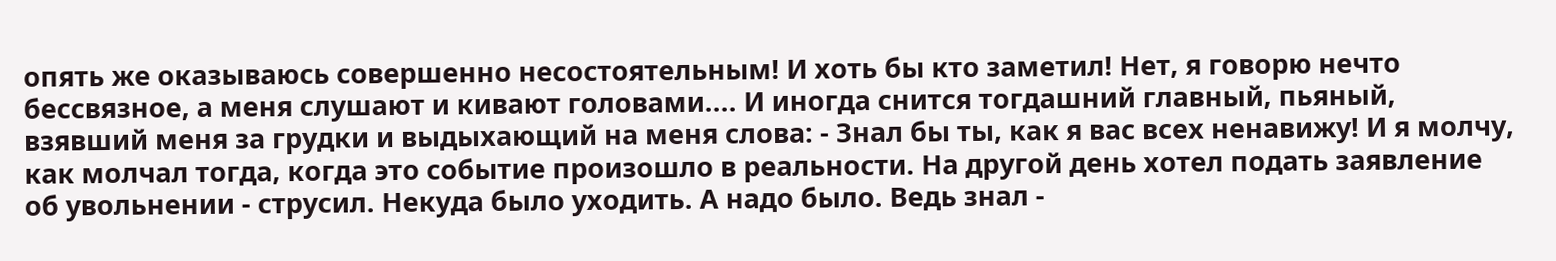опять же оказываюсь совершенно несостоятельным! И хоть бы кто заметил! Нет, я говорю нечто бессвязное, а меня слушают и кивают головами.... И иногда снится тогдашний главный, пьяный, взявший меня за грудки и выдыхающий на меня слова: - Знал бы ты, как я вас всех ненавижу! И я молчу, как молчал тогда, когда это событие произошло в реальности. На другой день хотел подать заявление об увольнении - струсил. Некуда было уходить. А надо было. Ведь знал -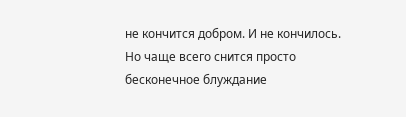не кончится добром. И не кончилось. Но чаще всего снится просто бесконечное блуждание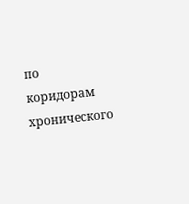по коридорам хронического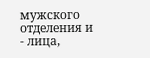мужского отделения и - лица,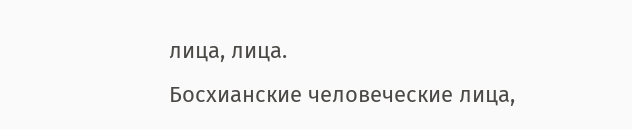лица, лица.
Босхианские человеческие лица,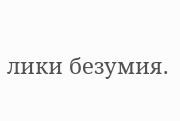лики безумия.